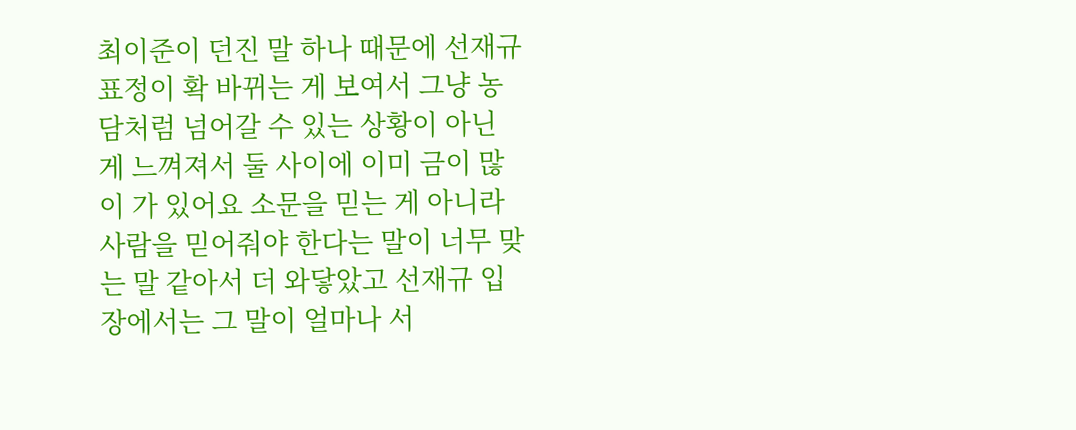최이준이 던진 말 하나 때문에 선재규 표정이 확 바뀌는 게 보여서 그냥 농담처럼 넘어갈 수 있는 상황이 아닌 게 느껴져서 둘 사이에 이미 금이 많이 가 있어요 소문을 믿는 게 아니라 사람을 믿어줘야 한다는 말이 너무 맞는 말 같아서 더 와닿았고 선재규 입장에서는 그 말이 얼마나 서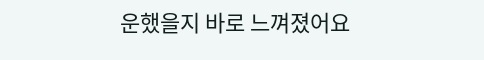운했을지 바로 느껴졌어요